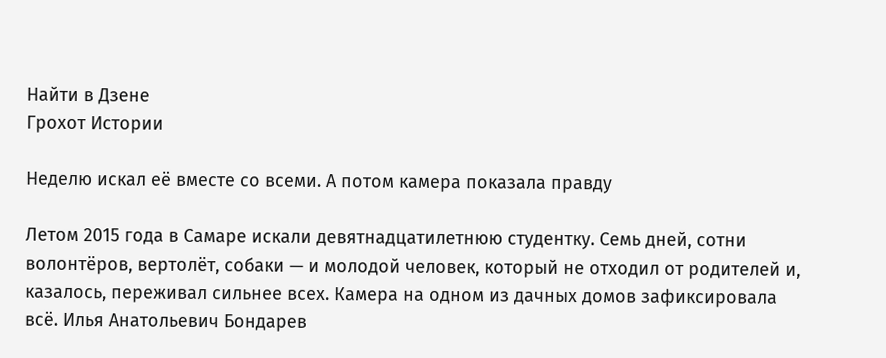Найти в Дзене
Грохот Истории

Неделю искал её вместе со всеми. А потом камера показала правду

Летом 2015 года в Самаре искали девятнадцатилетнюю студентку. Семь дней, сотни волонтёров, вертолёт, собаки — и молодой человек, который не отходил от родителей и, казалось, переживал сильнее всех. Камера на одном из дачных домов зафиксировала всё. Илья Анатольевич Бондарев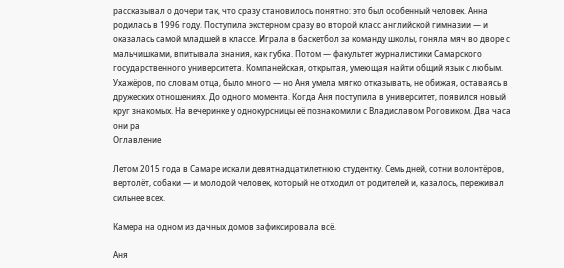рассказывал о дочери так, что сразу становилось понятно: это был особенный человек. Анна родилась в 1996 году. Поступила экстерном сразу во второй класс английской гимназии — и оказалась самой младшей в классе. Играла в баскетбол за команду школы, гоняла мяч во дворе с мальчишками, впитывала знания, как губка. Потом — факультет журналистики Самарского государственного университета. Компанейская, открытая, умеющая найти общий язык с любым. Ухажёров, по словам отца, было много — но Аня умела мягко отказывать, не обижая, оставаясь в дружеских отношениях. До одного момента. Когда Аня поступила в университет, появился новый круг знакомых. На вечеринке у однокурсницы её познакомили с Владиславом Роговиком. Два часа они ра
Оглавление

Летом 2015 года в Самаре искали девятнадцатилетнюю студентку. Семь дней, сотни волонтёров, вертолёт, собаки — и молодой человек, который не отходил от родителей и, казалось, переживал сильнее всех.

Камера на одном из дачных домов зафиксировала всё.

Аня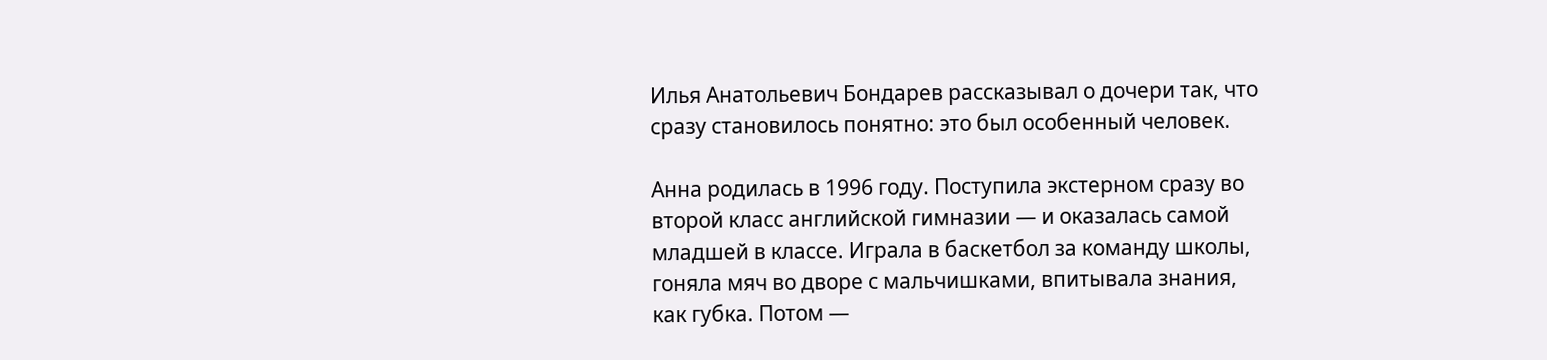Илья Анатольевич Бондарев рассказывал о дочери так, что сразу становилось понятно: это был особенный человек.

Анна родилась в 1996 году. Поступила экстерном сразу во второй класс английской гимназии — и оказалась самой младшей в классе. Играла в баскетбол за команду школы, гоняла мяч во дворе с мальчишками, впитывала знания, как губка. Потом —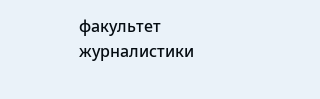факультет журналистики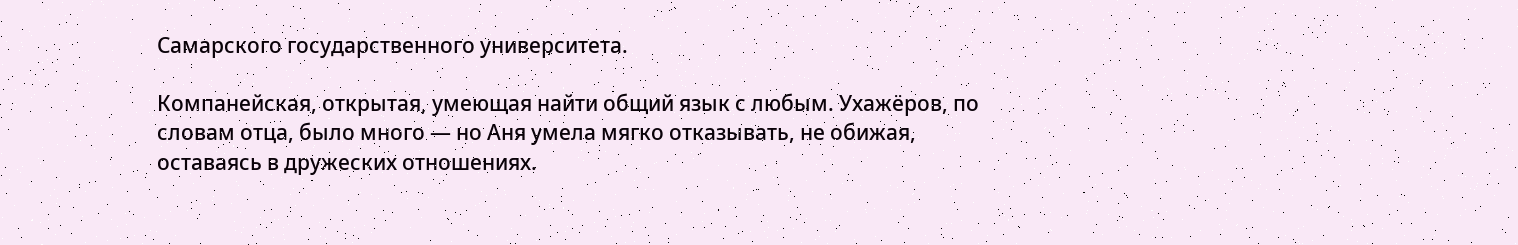Самарского государственного университета.

Компанейская, открытая, умеющая найти общий язык с любым. Ухажёров, по словам отца, было много — но Аня умела мягко отказывать, не обижая, оставаясь в дружеских отношениях.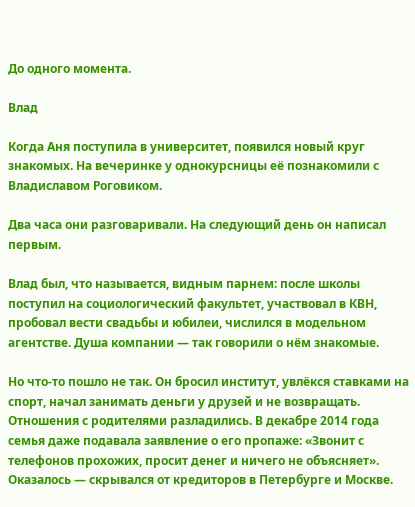До одного момента.

Влад

Когда Аня поступила в университет, появился новый круг знакомых. На вечеринке у однокурсницы её познакомили с Владиславом Роговиком.

Два часа они разговаривали. На следующий день он написал первым.

Влад был, что называется, видным парнем: после школы поступил на социологический факультет, участвовал в КВН, пробовал вести свадьбы и юбилеи, числился в модельном агентстве. Душа компании — так говорили о нём знакомые.

Но что-то пошло не так. Он бросил институт, увлёкся ставками на спорт, начал занимать деньги у друзей и не возвращать. Отношения с родителями разладились. В декабре 2014 года семья даже подавала заявление о его пропаже: «Звонит с телефонов прохожих, просит денег и ничего не объясняет». Оказалось — скрывался от кредиторов в Петербурге и Москве.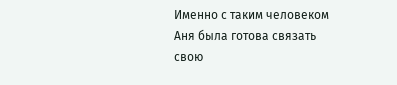Именно с таким человеком Аня была готова связать свою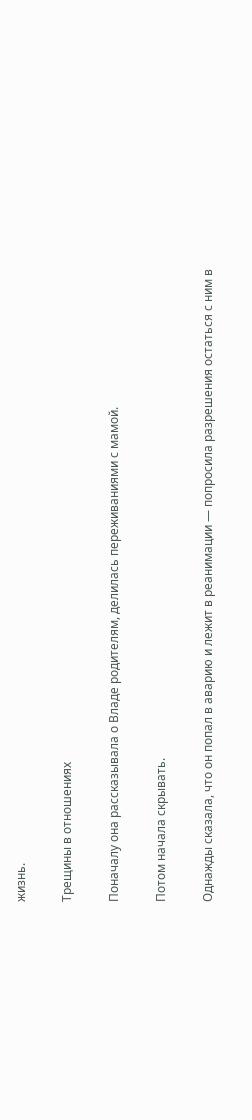жизнь.

Трещины в отношениях

Поначалу она рассказывала о Владе родителям, делилась переживаниями с мамой.

Потом начала скрывать.

Однажды сказала, что он попал в аварию и лежит в реанимации — попросила разрешения остаться с ним в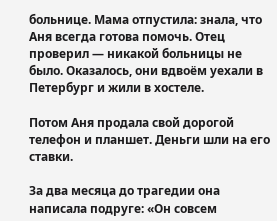больнице. Мама отпустила: знала, что Аня всегда готова помочь. Отец проверил — никакой больницы не было. Оказалось, они вдвоём уехали в Петербург и жили в хостеле.

Потом Аня продала свой дорогой телефон и планшет. Деньги шли на его ставки.

За два месяца до трагедии она написала подруге: «Он совсем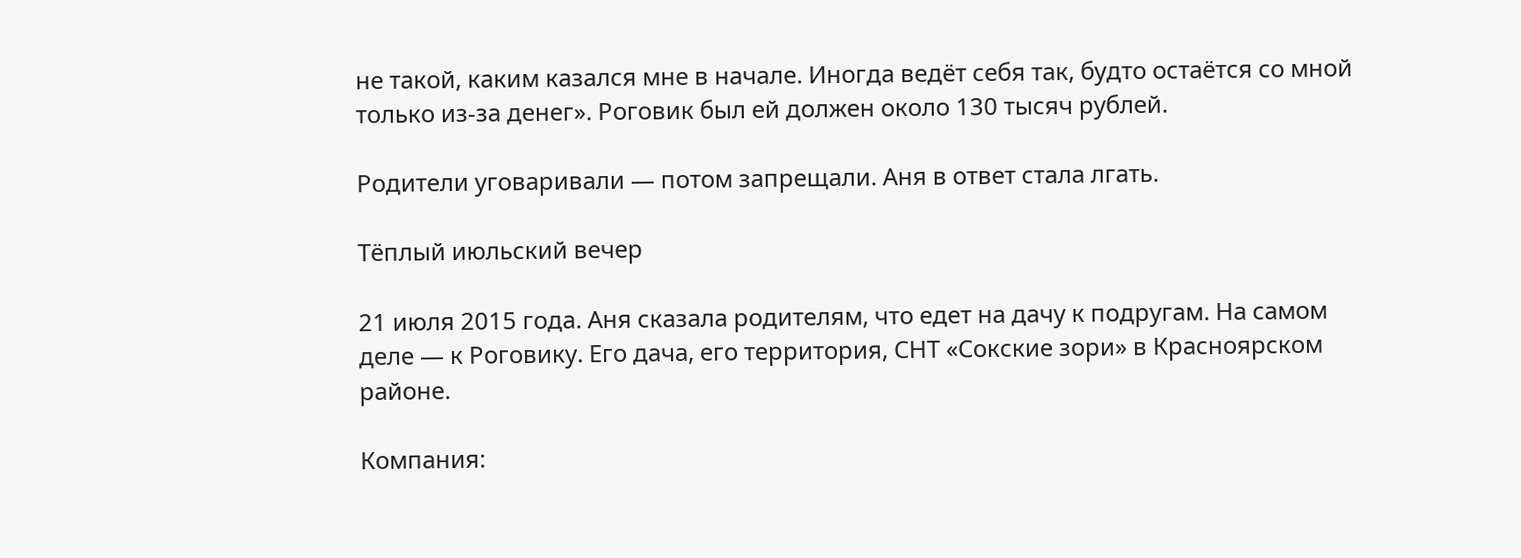не такой, каким казался мне в начале. Иногда ведёт себя так, будто остаётся со мной только из-за денег». Роговик был ей должен около 130 тысяч рублей.

Родители уговаривали — потом запрещали. Аня в ответ стала лгать.

Тёплый июльский вечер

21 июля 2015 года. Аня сказала родителям, что едет на дачу к подругам. На самом деле — к Роговику. Его дача, его территория, СНТ «Сокские зори» в Красноярском районе.

Компания: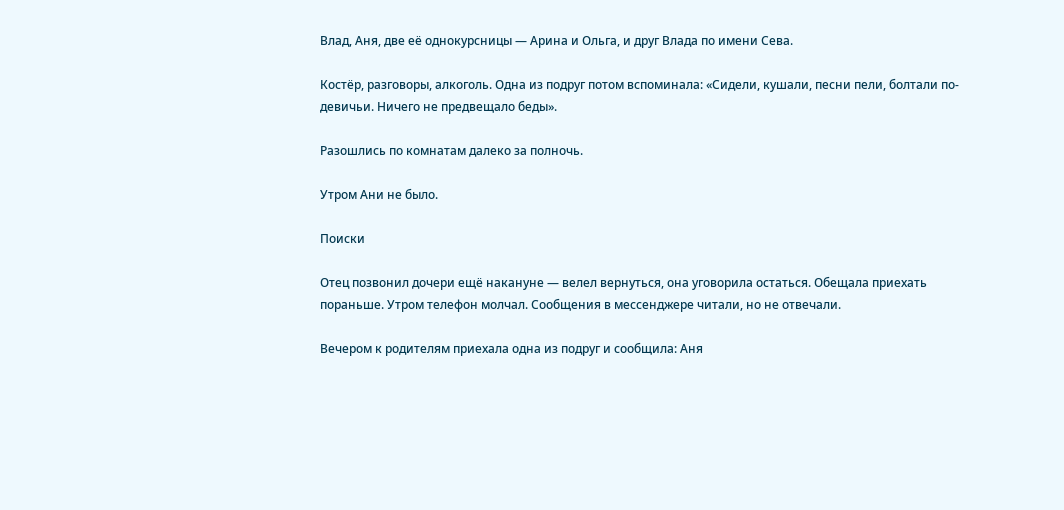Влад, Аня, две её однокурсницы — Арина и Ольга, и друг Влада по имени Сева.

Костёр, разговоры, алкоголь. Одна из подруг потом вспоминала: «Сидели, кушали, песни пели, болтали по-девичьи. Ничего не предвещало беды».

Разошлись по комнатам далеко за полночь.

Утром Ани не было.

Поиски

Отец позвонил дочери ещё накануне — велел вернуться, она уговорила остаться. Обещала приехать пораньше. Утром телефон молчал. Сообщения в мессенджере читали, но не отвечали.

Вечером к родителям приехала одна из подруг и сообщила: Аня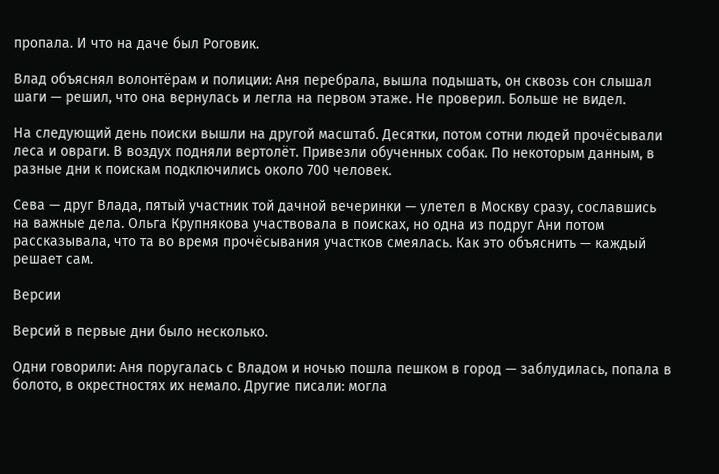пропала. И что на даче был Роговик.

Влад объяснял волонтёрам и полиции: Аня перебрала, вышла подышать, он сквозь сон слышал шаги — решил, что она вернулась и легла на первом этаже. Не проверил. Больше не видел.

На следующий день поиски вышли на другой масштаб. Десятки, потом сотни людей прочёсывали леса и овраги. В воздух подняли вертолёт. Привезли обученных собак. По некоторым данным, в разные дни к поискам подключились около 700 человек.

Сева — друг Влада, пятый участник той дачной вечеринки — улетел в Москву сразу, сославшись на важные дела. Ольга Крупнякова участвовала в поисках, но одна из подруг Ани потом рассказывала, что та во время прочёсывания участков смеялась. Как это объяснить — каждый решает сам.

Версии

Версий в первые дни было несколько.

Одни говорили: Аня поругалась с Владом и ночью пошла пешком в город — заблудилась, попала в болото, в окрестностях их немало. Другие писали: могла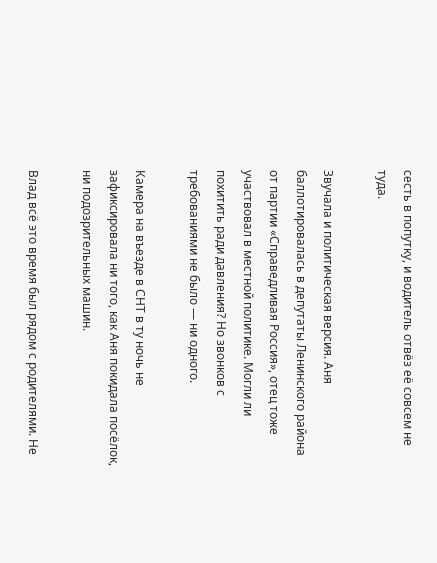сесть в попутку, и водитель отвёз её совсем не туда.

Звучала и политическая версия. Аня баллотировалась в депутаты Ленинского района от партии «Справедливая Россия», отец тоже участвовал в местной политике. Могли ли похитить ради давления? Но звонков с требованиями не было — ни одного.

Камера на въезде в СНТ в ту ночь не зафиксировала ни того, как Аня покидала посёлок, ни подозрительных машин.

Влад всё это время был рядом с родителями. Не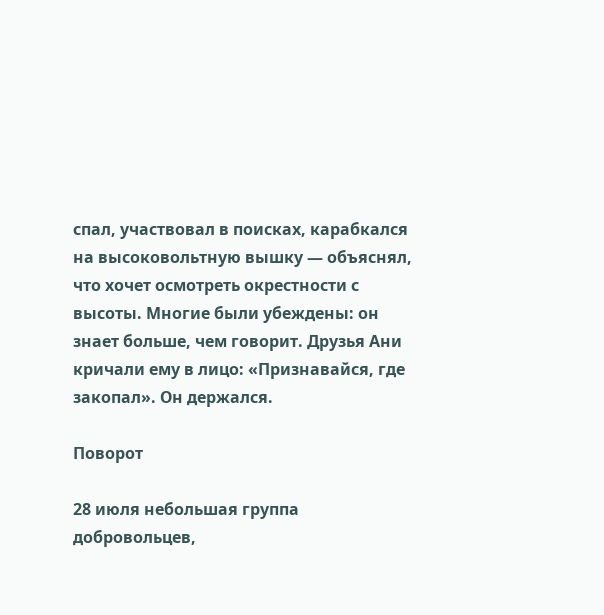спал, участвовал в поисках, карабкался на высоковольтную вышку — объяснял, что хочет осмотреть окрестности с высоты. Многие были убеждены: он знает больше, чем говорит. Друзья Ани кричали ему в лицо: «Признавайся, где закопал». Он держался.

Поворот

28 июля небольшая группа добровольцев,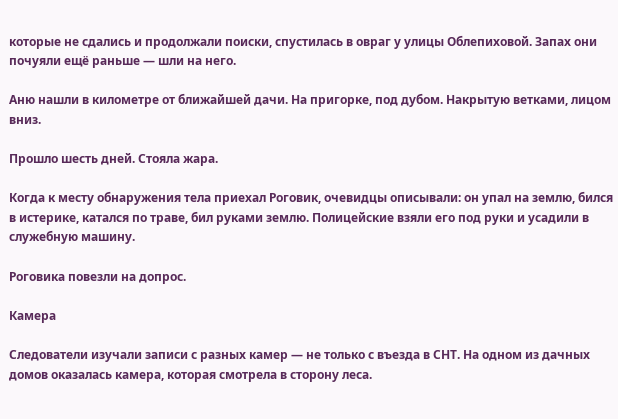которые не сдались и продолжали поиски, спустилась в овраг у улицы Облепиховой. Запах они почуяли ещё раньше — шли на него.

Аню нашли в километре от ближайшей дачи. На пригорке, под дубом. Накрытую ветками, лицом вниз.

Прошло шесть дней. Стояла жара.

Когда к месту обнаружения тела приехал Роговик, очевидцы описывали: он упал на землю, бился в истерике, катался по траве, бил руками землю. Полицейские взяли его под руки и усадили в служебную машину.

Роговика повезли на допрос.

Камера

Следователи изучали записи с разных камер — не только с въезда в СНТ. На одном из дачных домов оказалась камера, которая смотрела в сторону леса.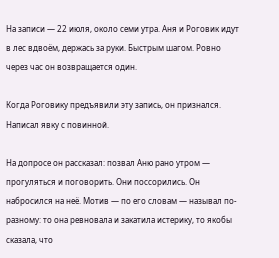На записи — 22 июля, около семи утра. Аня и Роговик идут в лес вдвоём, держась за руки. Быстрым шагом. Ровно через час он возвращается один.

Когда Роговику предъявили эту запись, он признался. Написал явку с повинной.

На допросе он рассказал: позвал Аню рано утром — прогуляться и поговорить. Они поссорились. Он набросился на неё. Мотив — по его словам — называл по-разному: то она ревновала и закатила истерику, то якобы сказала, что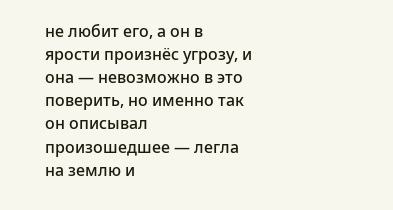не любит его, а он в ярости произнёс угрозу, и она — невозможно в это поверить, но именно так он описывал произошедшее — легла на землю и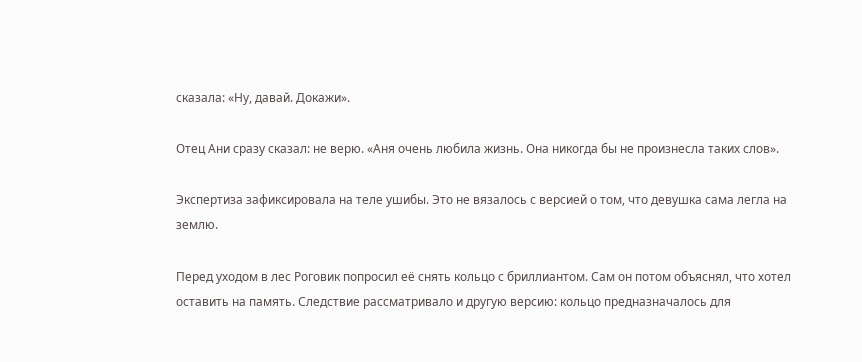сказала: «Ну, давай. Докажи».

Отец Ани сразу сказал: не верю. «Аня очень любила жизнь. Она никогда бы не произнесла таких слов».

Экспертиза зафиксировала на теле ушибы. Это не вязалось с версией о том, что девушка сама легла на землю.

Перед уходом в лес Роговик попросил её снять кольцо с бриллиантом. Сам он потом объяснял, что хотел оставить на память. Следствие рассматривало и другую версию: кольцо предназначалось для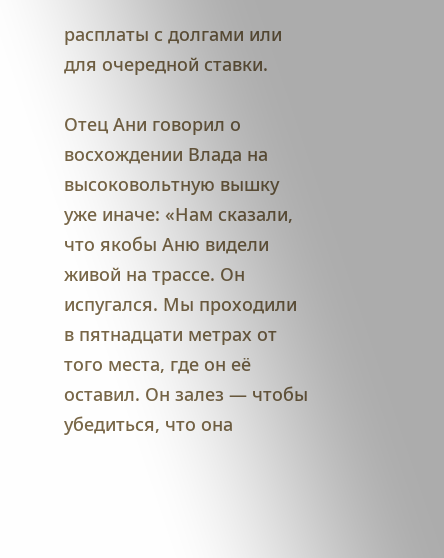расплаты с долгами или для очередной ставки.

Отец Ани говорил о восхождении Влада на высоковольтную вышку уже иначе: «Нам сказали, что якобы Аню видели живой на трассе. Он испугался. Мы проходили в пятнадцати метрах от того места, где он её оставил. Он залез — чтобы убедиться, что она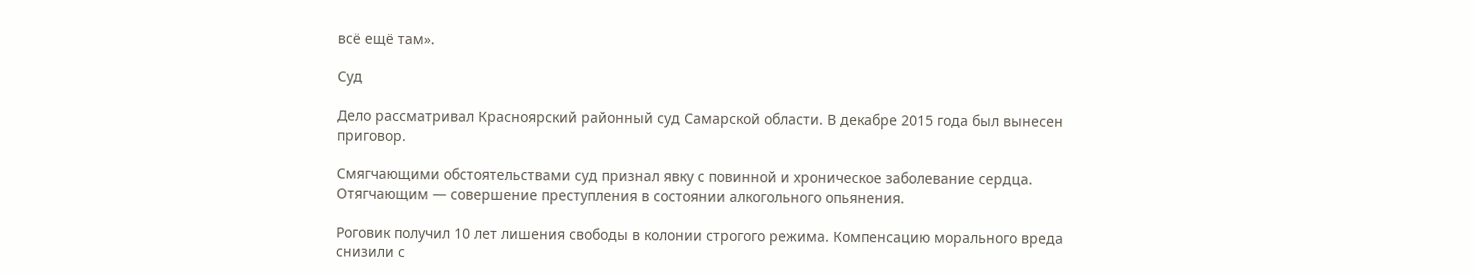всё ещё там».

Суд

Дело рассматривал Красноярский районный суд Самарской области. В декабре 2015 года был вынесен приговор.

Смягчающими обстоятельствами суд признал явку с повинной и хроническое заболевание сердца. Отягчающим — совершение преступления в состоянии алкогольного опьянения.

Роговик получил 10 лет лишения свободы в колонии строгого режима. Компенсацию морального вреда снизили с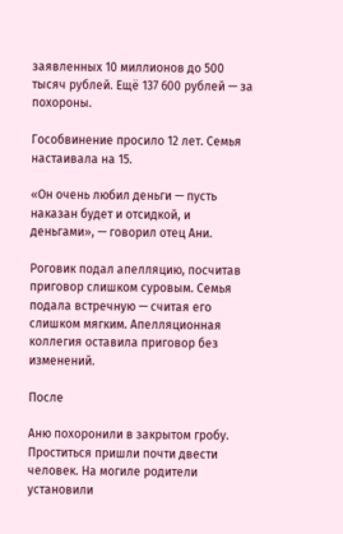заявленных 10 миллионов до 500 тысяч рублей. Ещё 137 600 рублей — за похороны.

Гособвинение просило 12 лет. Семья настаивала на 15.

«Он очень любил деньги — пусть наказан будет и отсидкой, и деньгами», — говорил отец Ани.

Роговик подал апелляцию, посчитав приговор слишком суровым. Семья подала встречную — считая его слишком мягким. Апелляционная коллегия оставила приговор без изменений.

После

Аню похоронили в закрытом гробу. Проститься пришли почти двести человек. На могиле родители установили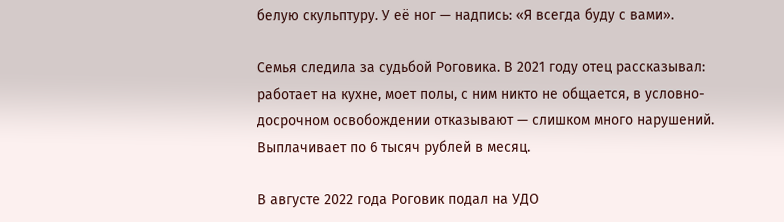белую скульптуру. У её ног — надпись: «Я всегда буду с вами».

Семья следила за судьбой Роговика. В 2021 году отец рассказывал: работает на кухне, моет полы, с ним никто не общается, в условно-досрочном освобождении отказывают — слишком много нарушений. Выплачивает по 6 тысяч рублей в месяц.

В августе 2022 года Роговик подал на УДО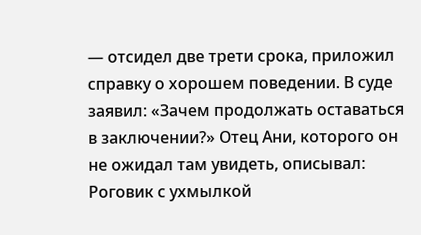— отсидел две трети срока, приложил справку о хорошем поведении. В суде заявил: «Зачем продолжать оставаться в заключении?» Отец Ани, которого он не ожидал там увидеть, описывал: Роговик с ухмылкой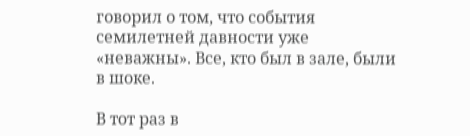говорил о том, что события семилетней давности уже «неважны». Все, кто был в зале, были в шоке.

В тот раз в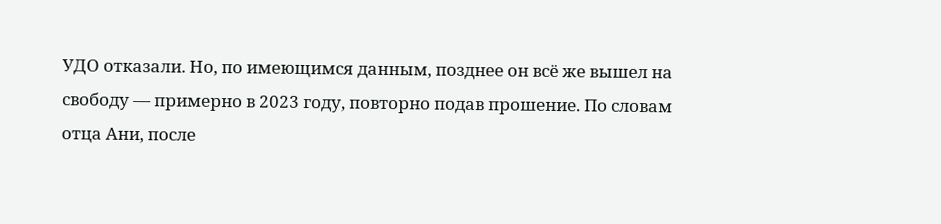УДО отказали. Но, по имеющимся данным, позднее он всё же вышел на свободу — примерно в 2023 году, повторно подав прошение. По словам отца Ани, после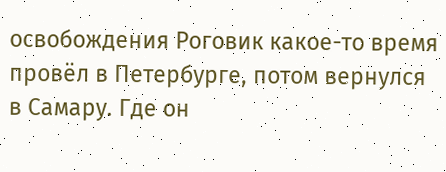освобождения Роговик какое-то время провёл в Петербурге, потом вернулся в Самару. Где он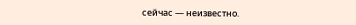сейчас — неизвестно.